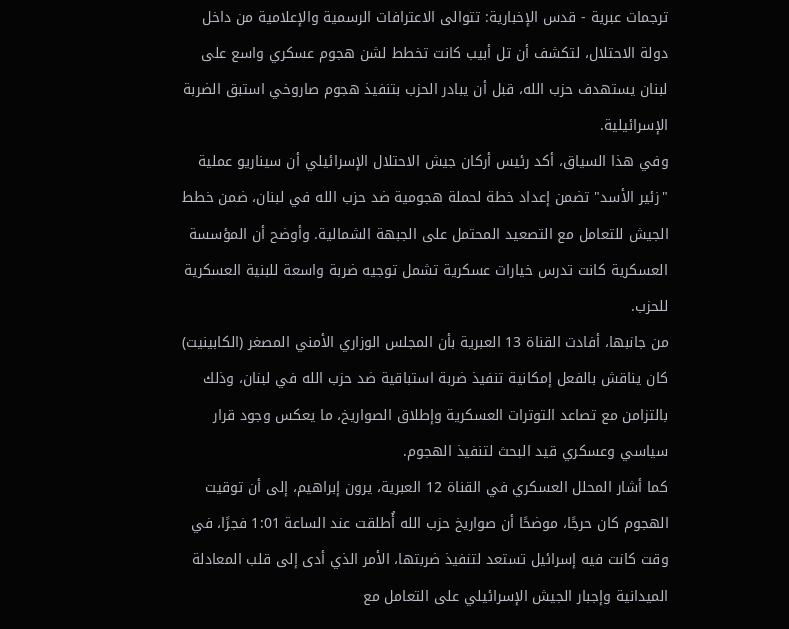ترجمات عبرية - قدس الإخبارية: تتوالى الاعترافات الرسمية والإعلامية من داخل دولة الاحتلال، لتكشف أن تل أبيب كانت تخطط لشن هجوم عسكري واسع على لبنان يستهدف حزب الله، قبل أن يبادر الحزب بتنفيذ هجوم صاروخي استبق الضربة الإسرائيلية.
وفي هذا السياق، أكد رئيس أركان جيش الاحتلال الإسرائيلي أن سيناريو عملية "زئير الأسد" تضمن إعداد خطة لحملة هجومية ضد حزب الله في لبنان، ضمن خطط الجيش للتعامل مع التصعيد المحتمل على الجبهة الشمالية. وأوضح أن المؤسسة العسكرية كانت تدرس خيارات عسكرية تشمل توجيه ضربة واسعة للبنية العسكرية للحزب.
من جانبها، أفادت القناة 13 العبرية بأن المجلس الوزاري الأمني المصغر (الكابينيت) كان يناقش بالفعل إمكانية تنفيذ ضربة استباقية ضد حزب الله في لبنان، وذلك بالتزامن مع تصاعد التوترات العسكرية وإطلاق الصواريخ، ما يعكس وجود قرار سياسي وعسكري قيد البحث لتنفيذ الهجوم.
كما أشار المحلل العسكري في القناة 12 العبرية، يرون إبراهيم، إلى أن توقيت الهجوم كان حرجًا، موضحًا أن صواريخ حزب الله أُطلقت عند الساعة 1:01 فجرًا، في وقت كانت فيه إسرائيل تستعد لتنفيذ ضربتها، الأمر الذي أدى إلى قلب المعادلة الميدانية وإجبار الجيش الإسرائيلي على التعامل مع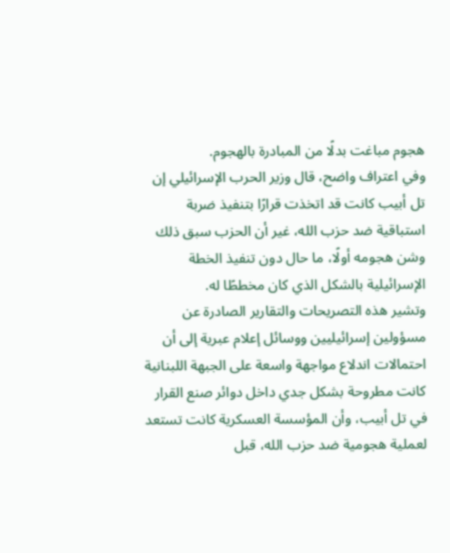هجوم مباغت بدلًا من المبادرة بالهجوم.
وفي اعتراف واضح، قال وزير الحرب الإسرائيلي إن تل أبيب كانت قد اتخذت قرارًا بتنفيذ ضربة استباقية ضد حزب الله، غير أن الحزب سبق ذلك وشن هجومه أولًا، ما حال دون تنفيذ الخطة الإسرائيلية بالشكل الذي كان مخططًا له.
وتشير هذه التصريحات والتقارير الصادرة عن مسؤولين إسرائيليين ووسائل إعلام عبرية إلى أن احتمالات اندلاع مواجهة واسعة على الجبهة اللبنانية كانت مطروحة بشكل جدي داخل دوائر صنع القرار في تل أبيب، وأن المؤسسة العسكرية كانت تستعد لعملية هجومية ضد حزب الله، قبل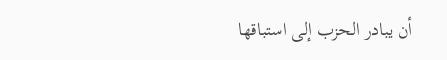أن يبادر الحزب إلى استباقها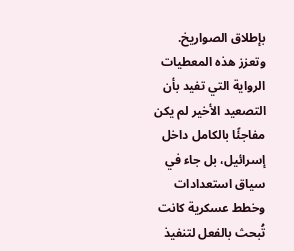بإطلاق الصواريخ.
وتعزز هذه المعطيات الرواية التي تفيد بأن التصعيد الأخير لم يكن مفاجئًا بالكامل داخل إسرائيل، بل جاء في سياق استعدادات وخطط عسكرية كانت تُبحث بالفعل لتنفيذ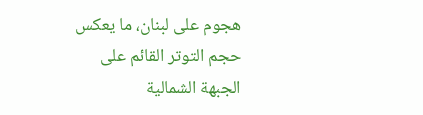هجوم على لبنان، ما يعكس حجم التوتر القائم على الجبهة الشمالية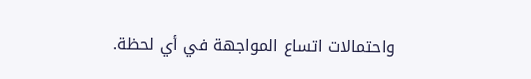واحتمالات اتساع المواجهة في أي لحظة.